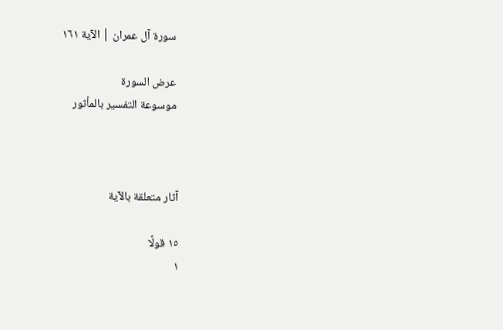سورة آل عمران | الآية ١٦١

عرض السورة
موسوعة التفسير بالمأثور



آثار متعلقة بالآية

١٥ قولًا
١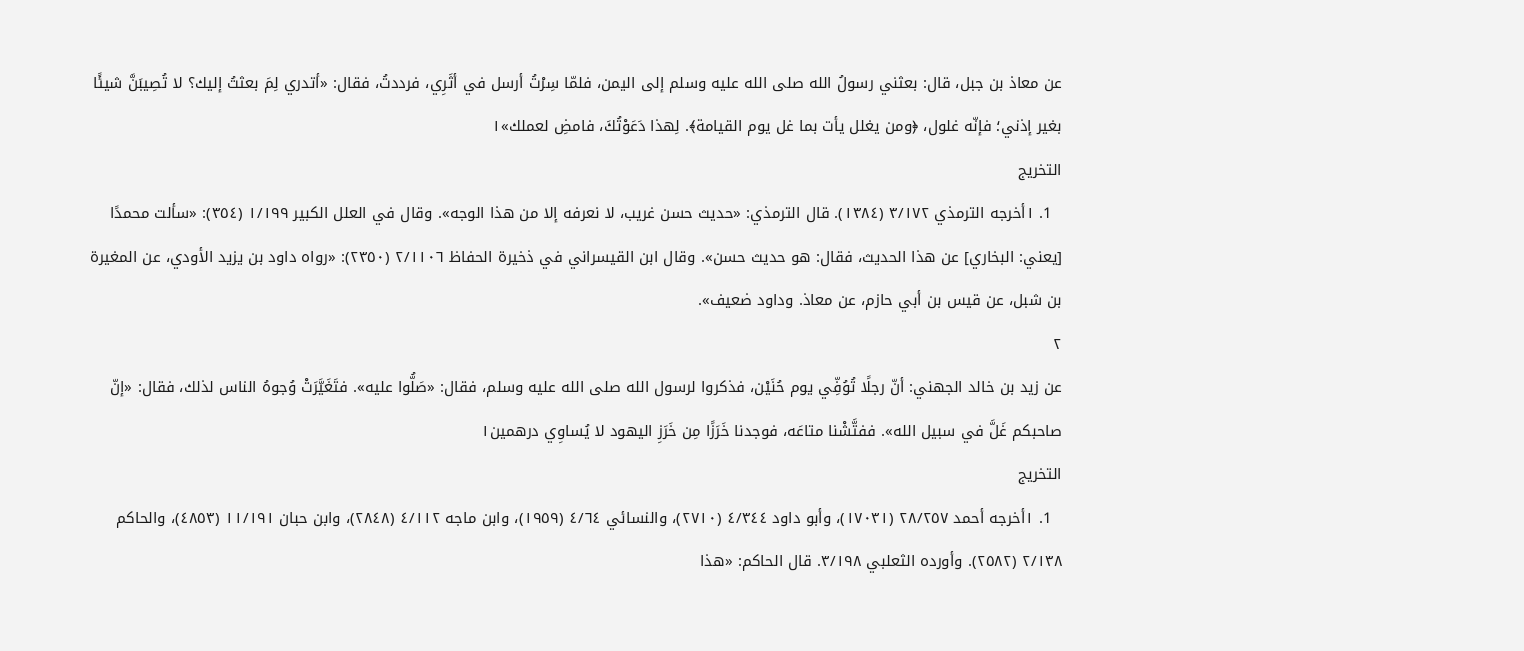عن معاذ بن جبل، قال: بعثني رسولُ الله صلى الله عليه وسلم إلى اليمن، فلمّا سِرْتُ أرسل في أثَرِي، فرددتُ، فقال: «أتدري لِمَ بعثتُ إليك؟ لا تُصِيبَنَّ شيئًا بغير إذني؛ فإنّه غلول، ﴿ومن يغلل يأت بما غل يوم القيامة﴾. لِهذا دَعَوْتُكَ، فامضِ لعملك»١
التخريج
  1. ١أخرجه الترمذي ٣/١٧٢ (١٣٨٤). قال الترمذي: «حديث حسن غريب، لا نعرفه إلا من هذا الوجه». وقال في العلل الكبير ١/١٩٩ (٣٥٤): «سألت محمدًا [يعني: البخاري] عن هذا الحديث، فقال: هو حديث حسن». وقال ابن القيسراني في ذخيرة الحفاظ ٢/١١٠٦ (٢٣٥٠): «رواه داود بن يزيد الأودي، عن المغيرة بن شبل، عن قيس بن أبي حازم، عن معاذ. وداود ضعيف».
٢
عن زيد بن خالد الجهني: أنّ رجلًا تُوُفِّي يوم حُنَيْن، فذكروا لرسول الله صلى الله عليه وسلم، فقال: «صَلُّوا عليه». فتَغَيَّرَتْ وُجوهُ الناس لذلك، فقال: «إنّ صاحبكم غَلَّ في سبيل الله». ففتَّشْنا متاعَه، فوجدنا خَرَزًا مِن خَرَزِ اليهود لا يُساوِي درهمين١
التخريج
  1. ١أخرجه أحمد ٢٨/٢٥٧ (١٧٠٣١)، وأبو داود ٤/٣٤٤ (٢٧١٠)، والنسائي ٤/٦٤ (١٩٥٩)، وابن ماجه ٤/١١٢ (٢٨٤٨)، وابن حبان ١١/١٩١ (٤٨٥٣)، والحاكم ٢/١٣٨ (٢٥٨٢). وأورده الثعلبي ٣/١٩٨. قال الحاكم: «هذا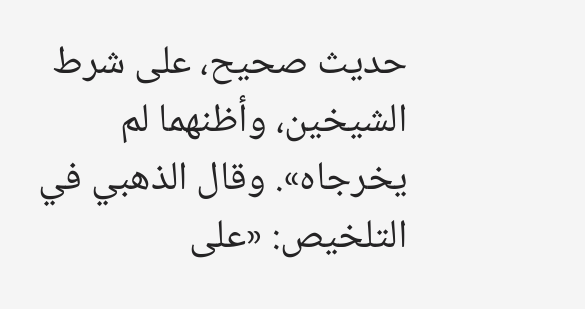حديث صحيح، على شرط الشيخين، وأظنهما لم يخرجاه». وقال الذهبي في التلخيص: «على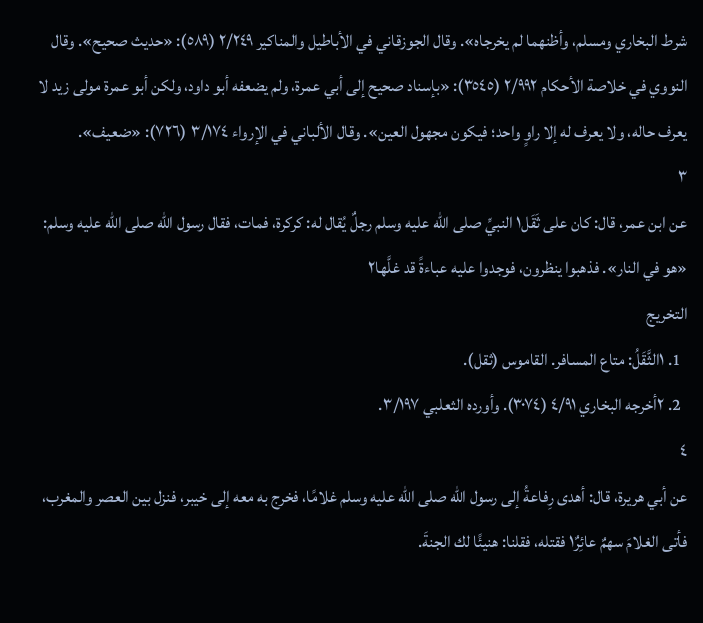شرط البخاري ومسلم، وأظنهما لم يخرجاه». وقال الجوزقاني في الأباطيل والمناكير ٢/٢٤٩ (٥٨٩): «حديث صحيح». وقال النووي في خلاصة الأحكام ٢/٩٩٢ (٣٥٤٥): «بإسناد صحيح إلى أبي عمرة، ولم يضعفه أبو داود، ولكن أبو عمرة مولى زيد لا يعرف حاله، ولا يعرف له إلا راوٍ واحد؛ فيكون مجهول العين». وقال الألباني في الإرواء ٣/١٧٤ (٧٢٦): «ضعيف».
٣
عن ابن عمر، قال: كان على ثَقَل١ النبيِّ صلى الله عليه وسلم رجلٌ يُقال له: كركرة، فمات، فقال رسول الله صلى الله عليه وسلم: «هو في النار». فذهبوا ينظرون، فوجدوا عليه عباءةً قد غلَّها٢
التخريج
  1. ١الثَّقَلُ: متاع المسافر. القاموس (ثقل).
  2. ٢أخرجه البخاري ٤/٩١ (٣٠٧٤). وأورده الثعلبي ٣/١٩٧.
٤
عن أبي هريرة، قال: أهدى رِفاعةُ إلى رسول الله صلى الله عليه وسلم غلامًا، فخرج به معه إلى خيبر، فنزل بين العصر والمغرب، فأتى الغلامَ سهمٌ عائِرٌ١ فقتله، فقلنا: هنيئًا لك الجنةَ.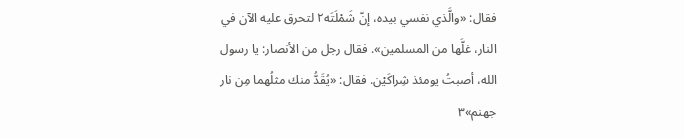فقال: «والَّذي نفسي بيده، إنّ شَمْلَتَه٢ لتحرق عليه الآن في النار، غلَّها من المسلمين». فقال رجل من الأنصار: يا رسول الله، أصبتُ يومئذ شِراكَيْن. فقال: «يُقَدُّ منك مثلُهما مِن نار جهنم»٣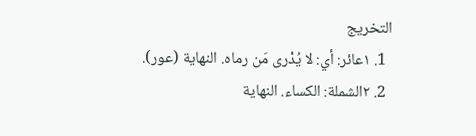التخريج
  1. ١عائر: أي: لا يُدْرى مَن رماه. النهاية (عور).
  2. ٢الشملة: الكساء. النهاية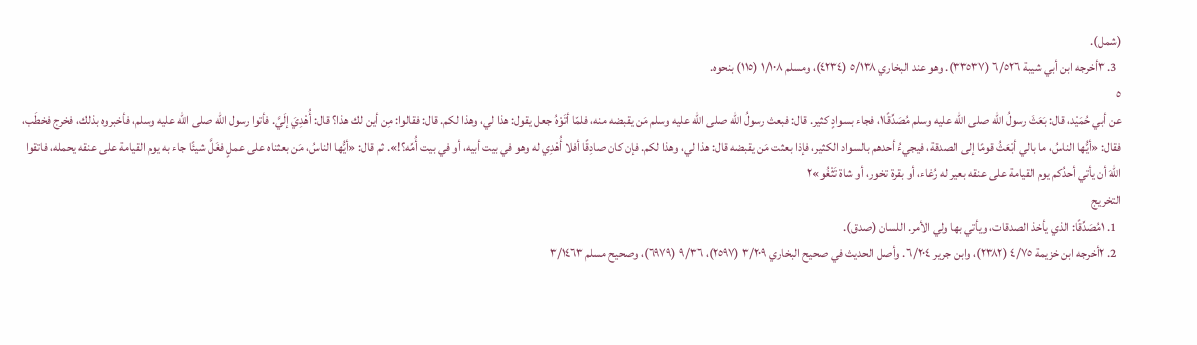(شمل).
  3. ٣أخرجه ابن أبي شيبة ٦/٥٢٦ (٣٣٥٣٧). وهو عند البخاري ٥/١٣٨ (٤٢٣٤)، ومسلم ١/١٠٨ (١١٥) بنحوه.
٥
عن أبي حُمَيْد، قال: بَعَثَ رسولُ الله صلى الله عليه وسلم مُصَدِّقًا١، فجاء بسوادٍ كثير. قال: فبعث رسولُ الله صلى الله عليه وسلم مَن يقبضه منه، فلمّا أتَوْهُ جعل يقول: هذا لي، وهذا لكم. قال: فقالوا: مِن أين لك هذا؟ قال: أُهْدِيَ إلَيَّ. فأتوا رسول الله صلى الله عليه وسلم، فأخبروه بذلك، فخرج فخطَب، فقال: «أيُّها الناسُ، ما بالي أبْعَثُ قومًا إلى الصدقة، فيجيءُ أحدهم بالسواد الكثير، فإذا بعثت مَن يقبضه قال: هذا لي، وهذا لكم. فإن كان صادِقًا أفلا أُهْدِي له وهو في بيت أبيه، أو في بيت أُمِّه؟!». ثم قال: «أيُّها الناسُ، مَن بعثناه على عملٍ فغَلَّ شيئًا جاء به يوم القيامة على عنقه يحمله، فاتقوا اللهَ أن يأتي أحدُكم يوم القيامة على عنقه بعير له رُغاء، أو بقرة تخور، أو شاة تَثْغُو»٢
التخريج
  1. ١مُصَدِّقًا: الذي يأخذ الصدقات، ويأتي بها ولي الأمر. اللسان (صدق).
  2. ٢أخرجه ابن خزيمة ٤/٧٥ (٢٣٨٢)، وابن جرير ٦/٢٠٤. وأصل الحديث في صحيح البخاري ٣/٢٠٩ (٢٥٩٧)، ٩/٣٦ (٦٩٧٩)، وصحيح مسلم ٣/١٤٦٣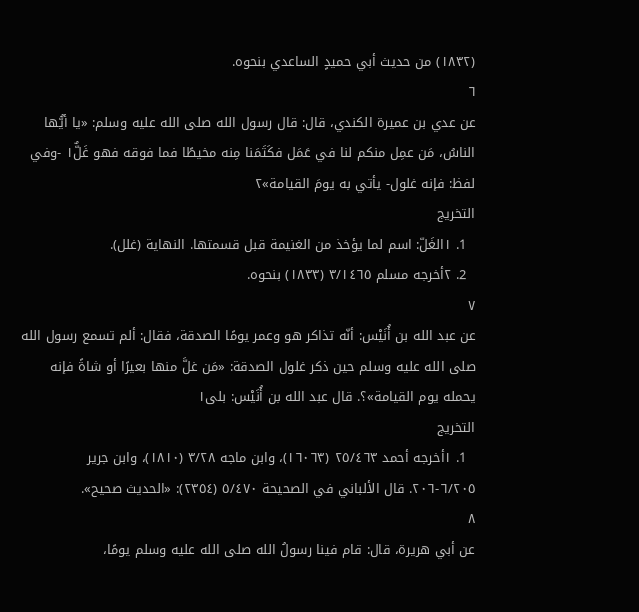(١٨٣٢) من حديث أبي حميدٍ الساعدي بنحوه.
٦
عن عدي بن عميرة الكندي، قال: قال رسول الله صلى الله عليه وسلم: «يا أيُّها الناسُ، مَن عمِل منكم لنا في عَمَل فكَتَمَنا مِنه مخيطًا فما فوقه فهو غَلٌّ١ -وفي لفظ: فإنه غلول- يأتي به يومَ القيامة»٢
التخريج
  1. ١الغَلّ: اسم لما يؤخذ من الغنيمة قبل قسمتها. النهاية (غلل).
  2. ٢أخرجه مسلم ٣/١٤٦٥ (١٨٣٣) بنحوه.
٧
عن عبد الله بن أُنَيْس: أنّه تذاكر هو وعمر يومًا الصدقة، فقال: ألم تسمع رسول الله صلى الله عليه وسلم حين ذكر غلول الصدقة: «مَن غلَّ منها بعيرًا أو شاةً فإنه يحمله يوم القيامة»؟. قال عبد الله بن أُنَيْس: بلى١
التخريج
  1. ١أخرجه أحمد ٢٥/٤٦٣ (١٦٠٦٣)، وابن ماجه ٣/٢٨ (١٨١٠)، وابن جرير ٦/٢٠٥-٢٠٦. قال الألباني في الصحيحة ٥/٤٧٠ (٢٣٥٤): «الحديث صحيح».
٨
عن أبي هريرة، قال: قام فينا رسولُ الله صلى الله عليه وسلم يومًا،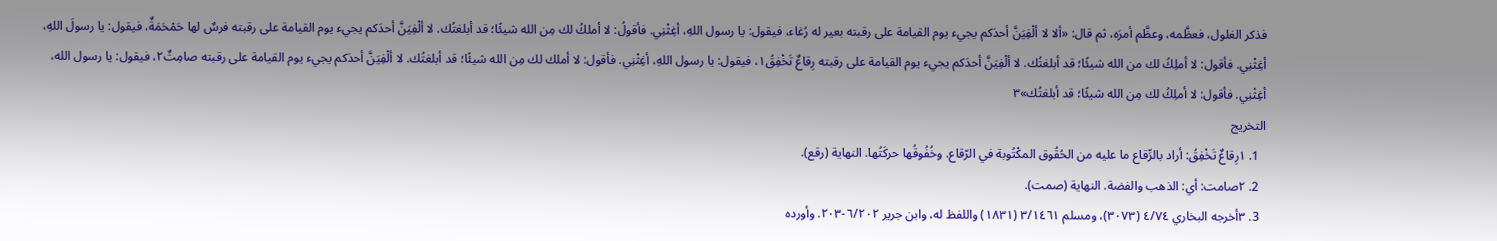فذكر الغلول، فعظَّمه، وعظَّم أمرَه، ثم قال: «ألا لا ألْفِيَنَّ أحدَكم يجيء يوم القيامة على رقبته بعير له رُغاء، فيقول: يا رسول اللهِ، أغِثْنِي. فأقولُ: لا أملكُ لك مِن الله شيئًا؛ قد أبلغتُك. لا ألْفِيَنَّ أحدَكم يجيء يوم القيامة على رقبته فرسٌ لها حَمْحَمَةٌ، فيقول: يا رسولَ اللهِ، أغِثْنِي. فأقول: لا أملِكُ لك من الله شيئًا؛ قد أبلغتُك. لا ألْفِيَنَّ أحدَكم يجيء يوم القيامة على رقبته رِقاعٌ تَخْفِقُ١، فيقول: يا رسول اللهِ، أغِثْنِي. فأقول: لا أملك لك مِن الله شيئًا؛ قد أبلغتُك. لا ألْفِيَنَّ أحدَكم يجيء يوم القيامة على رقبته صامِتٌ٢، فيقول: يا رسول الله، أغِثْنِي. فأقول: لا أملِكُ لك مِن الله شيئًا؛ قد أبلغتُك»٣
التخريج
  1. ١رِقاعٌ تَخْفِقُ: أراد بالرِّقاع ما عليه من الحُقُوق المكْتُوبة في الرّقاع. وخُفُوقُها حركَتُها. النهاية (رقع).
  2. ٢صامت: أي: الذهب والفضة. النهاية (صمت).
  3. ٣أخرجه البخاري ٤/٧٤ (٣٠٧٣)، ومسلم ٣/١٤٦١ (١٨٣١) واللفظ له، وابن جرير ٦/٢٠٢-٢٠٣. وأورده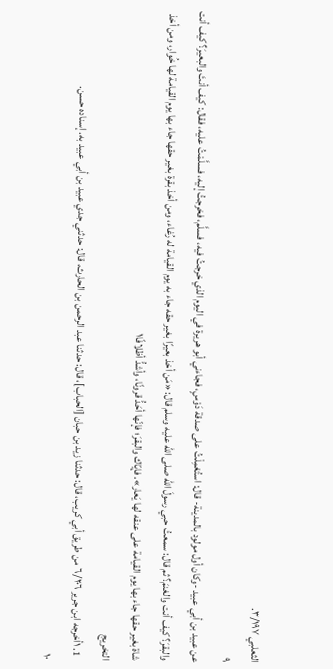الثعلبي ٣/١٩٧.
٩
عن عبيد بن أبي عبيد -وكان أول مولود بالمدينة- قال: استُعْمِلْتُ على صدقة دَوْسٍ، فجاءني أبو هريرة في اليوم الذي خرجتُ فيه، فسلَّم، فخرجتُ إليه، فسلَّمْتُ عليه، فقال: كيف أنتَ والبعيرَ؟ كيف أنت والبقرَ؟ كيف أنت والغنمَ؟ ثم قال: سمعتُ حبي رسولَ الله صلى الله عليه وسلم قال: «مَن أخذ بعيرًا بغير حقه جاء به يوم القيامة له رُغاء، ومن أخذ بقرة بغير حقها جاء بها يوم القيامة لها خُوار، ومن أخذ شاة بغير حقها جاء بها يوم القيامة على عنقه لها يَعار». فإيّاك والبقرَ؛ فإنّها أحَدُّ قرونًا، وأشدُّ أظلافًا١
التخريج
  1. ١أخرجه ابن جرير ٦/٢٠٦ من طريق أبي كريب، قال: حدثنا زيد بن حبان [الحباب]، قال: حدثنا عبد الرحمن بن الحارث، قال: حدثني جدي عبيد بن أبي عبيد به. إسناده حسن.
١٠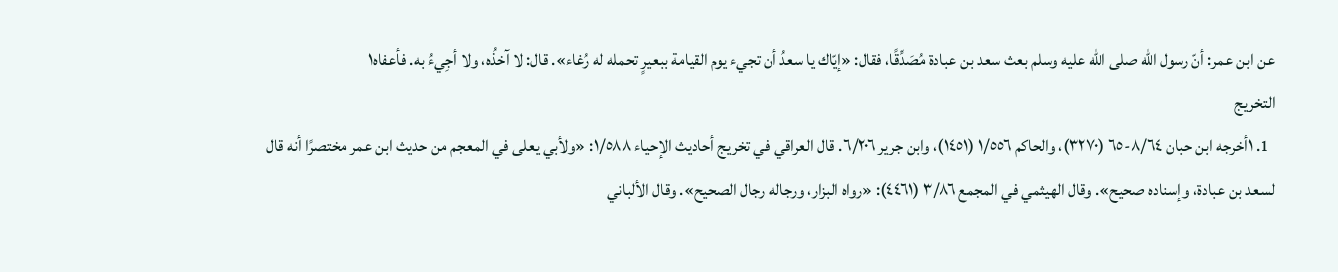عن ابن عمر: أنّ رسول الله صلى الله عليه وسلم بعث سعد بن عبادة مُصَدِّقًا، فقال: «إيّاك يا سعدُ أن تجيء يوم القيامة ببعيرٍ تحمله له رُغاء». قال: لا آخذُه، ولا أجِيءُ به. فأعفاه١
التخريج
  1. ١أخرجه ابن حبان ٨/٦٤-٦٥ (٣٢٧٠)، والحاكم ١/٥٥٦ (١٤٥١)، وابن جرير ٦/٢٠٦. قال العراقي في تخريج أحاديث الإحياء ١/٥٨٨: «ولأبي يعلى في المعجم من حديث ابن عمر مختصرًا أنه قال لسعد بن عبادة، وإسناده صحيح». وقال الهيثمي في المجمع ٣/٨٦ (٤٤٦١): «رواه البزار، ورجاله رجال الصحيح». وقال الألباني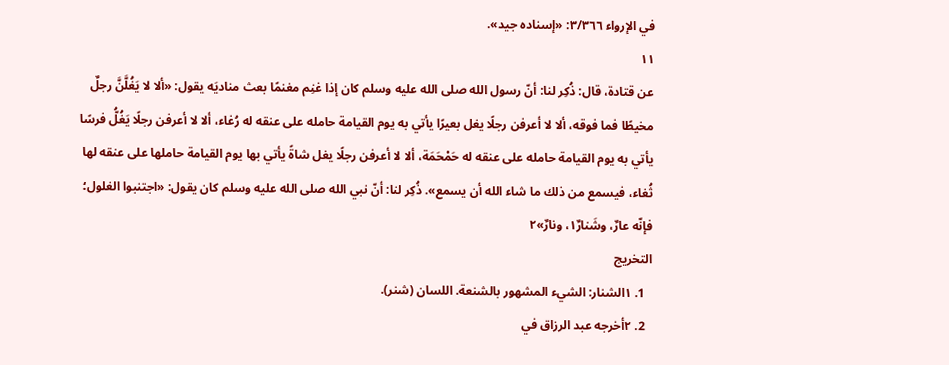في الإرواء ٣/٣٦٦: «إسناده جيد».
١١
عن قتادة، قال: ذُكِر لنا: أنّ رسول الله صلى الله عليه وسلم كان إذا غنِم مغنمًا بعث مناديَه يقول: «ألا لا يَغُلَّنَّ رجلٌ مخيطًا فما فوقه، ألا لا أعرفن رجلًا يغل بعيرًا يأتي به يوم القيامة حامله على عنقه له رُغاء، ألا لا أعرفن رجلًا يَغُلُّ فرسًا يأتي به يوم القيامة حامله على عنقه له حَمْحَمَة، ألا لا أعرفن رجلًا يغل شاةً يأتي بها يوم القيامة حاملها على عنقه لها ثُغاء، فيسمع من ذلك ما شاء الله أن يسمع». ذُكِر لنا: أنّ نبي الله صلى الله عليه وسلم كان يقول: «اجتنبوا الغلول؛ فإنّه عارٌ، وشَنارٌ١، ونارٌ»٢
التخريج
  1. ١الشنار: الشيء المشهور بالشنعة. اللسان (شنر).
  2. ٢أخرجه عبد الرزاق في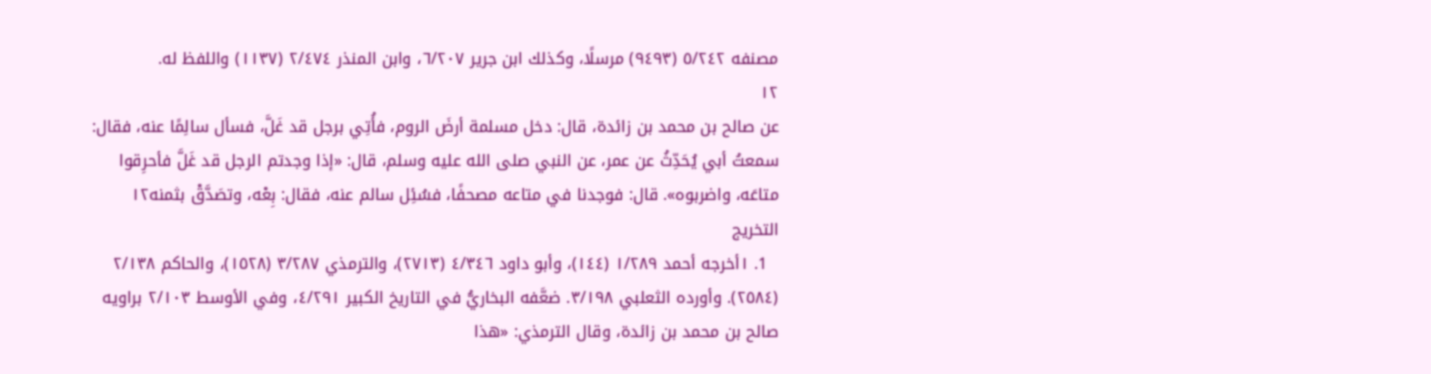مصنفه ٥/٢٤٢ (٩٤٩٣) مرسلًا، وكذلك ابن جرير ٦/٢٠٧، وابن المنذر ٢/٤٧٤ (١١٣٧) واللفظ له.
١٢
عن صالح بن محمد بن زائدة، قال: دخل مسلمة أرضَ الروم، فأُتِي برجل قد غَلَّ، فسأل سالِمًا عنه، فقال: سمعتُ أبي يُحَدِّثُ عن عمر، عن النبي صلى الله عليه وسلم، قال: «إذا وجدتم الرجل قد غَلَّ فأحرِقوا متاعَه، واضربوه». قال: فوجدنا في متاعه مصحفًا، فسُئِل سالم عنه، فقال: بِعْه، وتصَدَّقْ بثمنه١٢
التخريج
  1. ١أخرجه أحمد ١/٢٨٩ (١٤٤)، وأبو داود ٤/٣٤٦ (٢٧١٣)، والترمذي ٣/٢٨٧ (١٥٢٨)، والحاكم ٢/١٣٨ (٢٥٨٤). وأورده الثعلبي ٣/١٩٨. ضعَّفه البخاريُّ في التاريخ الكبير ٤/٢٩١، وفي الأوسط ٢/١٠٣ براويه صالح بن محمد بن زائدة، وقال الترمذي: «هذا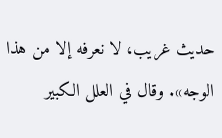حديث غريب، لا نعرفه إلا من هذا الوجه». وقال في العلل الكبير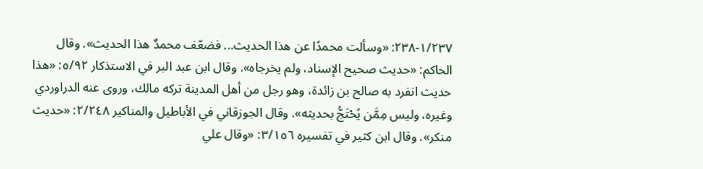١/٢٣٧-٢٣٨: «وسألت محمدًا عن هذا الحديث... فضعّف محمدٌ هذا الحديث». وقال الحاكم: «حديث صحيح الإسناد، ولم يخرجاه». وقال ابن عبد البر في الاستذكار ٥/٩٢: «هذا حديث انفرد به صالح بن زائدة، وهو رجل من أهل المدينة تركه مالك، وروى عنه الدراوردي وغيره، وليس مِمَّن يُحْتَجُّ بحديثه». وقال الجوزقاني في الأباطيل والمناكير ٢/٢٤٨: «حديث منكر». وقال ابن كثير في تفسيره ٣/١٥٦: «وقال علي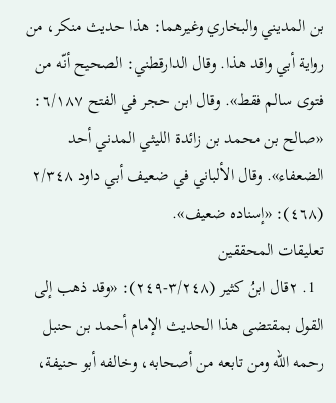بن المديني والبخاري وغيرهما: هذا حديث منكر، من رواية أبي واقد هذا. وقال الدارقطني: الصحيح أنّه من فتوى سالم فقط». وقال ابن حجر في الفتح ٦/١٨٧: «صالح بن محمد بن زائدة الليثي المدني أحد الضعفاء». وقال الألباني في ضعيف أبي داود ٢/٣٤٨ (٤٦٨): «إسناده ضعيف».
تعليقات المحققين
  1. ٢قال ابنُ كثير (٣/٢٤٨-٢٤٩): «وقد ذهب إلى القول بمقتضى هذا الحديث الإمام أحمد بن حنبل رحمه الله ومن تابعه من أصحابه، وخالفه أبو حنيفة،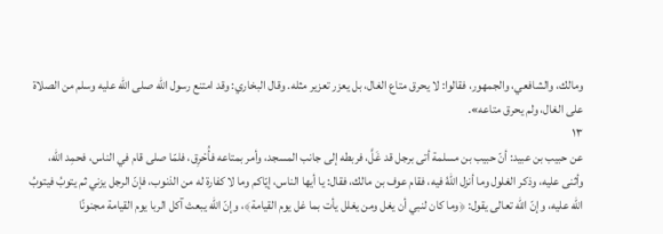ومالك، والشافعي، والجمهور، فقالوا: لا يحرق متاع الغال، بل يعزر تعزير مثله. وقال البخاري: وقد امتنع رسول الله صلى الله عليه وسلم من الصلاة على الغال، ولم يحرق متاعه».
١٣
عن حبيب بن عبيد: أنّ حبيب بن مسلمة أتى برجل قد غَلَّ، فربطه إلى جانب المسجد، وأمر بمتاعه فأُحْرِق، فلمّا صلى قام في الناس، فحمِد الله، وأثنى عليه، وذكر الغلول وما أنزل اللهُ فيه، فقام عوف بن مالك، فقال: يا أيها الناس، إيّاكم وما لا كفارة له من الذنوب، فإنّ الرجل يزني ثم يتوبُ فيتوبُ الله عليه، وإنّ الله تعالى يقول: ﴿وما كان لنبي أن يغل ومن يغلل يأت بما غل يوم القيامة﴾، وإنّ الله يبعث آكل الربا يوم القيامة مجنونًا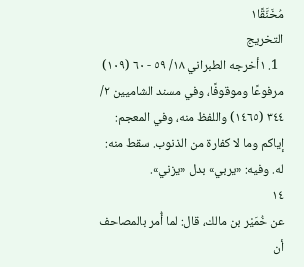مُخَنَّقًا١
التخريج
  1. ١أخرجه الطبراني ١٨/ ٥٩ - ٦٠ (١٠٩) مرفوعًا وموقوفًا، وفي مسند الشاميين ٢/ ٣٤٤ (١٤٦٥) واللفظ منه، وفي المعجم: إياكم وما لا كفارة من الذنوب. سقط منه: له. وفيه: «يربي» بدل «يزني».
١٤
عن خُمَيْر بن مالك، قال: لما أُمر بالمصاحف أن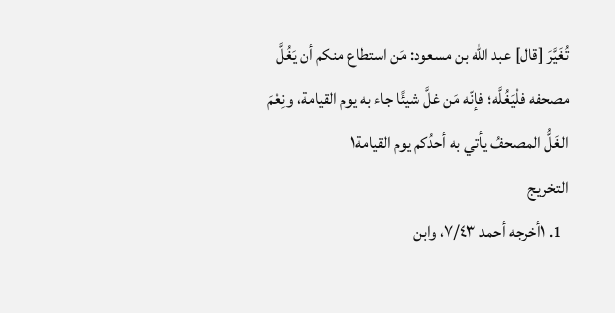تُغَيَّرَ [قال] عبد الله بن مسعود: مَن استطاع منكم أن يَغُلَّ مصحفه فلْيَغُلَّه؛ فإنّه مَن غلَّ شيئًا جاء به يوم القيامة، ونِعْمَ الغَلُّ المصحفُ يأتي به أحدُكم يوم القيامة١
التخريج
  1. ١أخرجه أحمد ٧/٤٣، وابن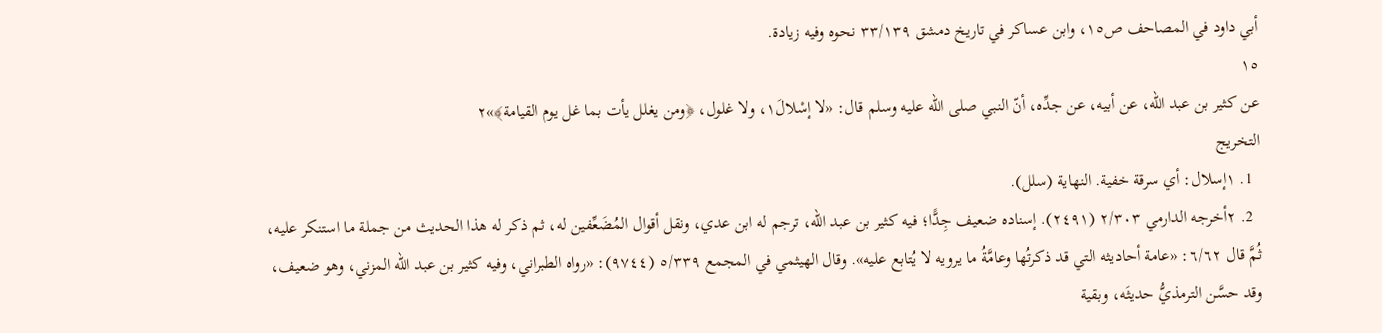أبي داود في المصاحف ص١٥، وابن عساكر في تاريخ دمشق ٣٣/١٣٩ نحوه وفيه زيادة.
١٥
عن كثير بن عبد الله، عن أبيه، عن جدِّه، أنّ النبي صلى الله عليه وسلم قال: «لا إسْلالَ١، ولا غلول، ﴿ومن يغلل يأت بما غل يوم القيامة﴾»٢
التخريج
  1. ١إسلال: أي سرقة خفية. النهاية (سلل).
  2. ٢أخرجه الدارمي ٢/٣٠٣ (٢٤٩١). إسناده ضعيف جِدًّا؛ فيه كثير بن عبد الله، ترجم له ابن عدي، ونقل أقوال المُضَعِّفين له، ثم ذكر له هذا الحديث من جملة ما استنكر عليه، ثُمَّ قال ٦/٦٢: «عامة أحاديثه التي قد ذكرتُها وعامَّةُ ما يرويه لا يُتابع عليه». وقال الهيثمي في المجمع ٥/٣٣٩ (٩٧٤٤): «رواه الطبراني، وفيه كثير بن عبد الله المزني، وهو ضعيف، وقد حسَّن الترمذيُّ حديثَه، وبقية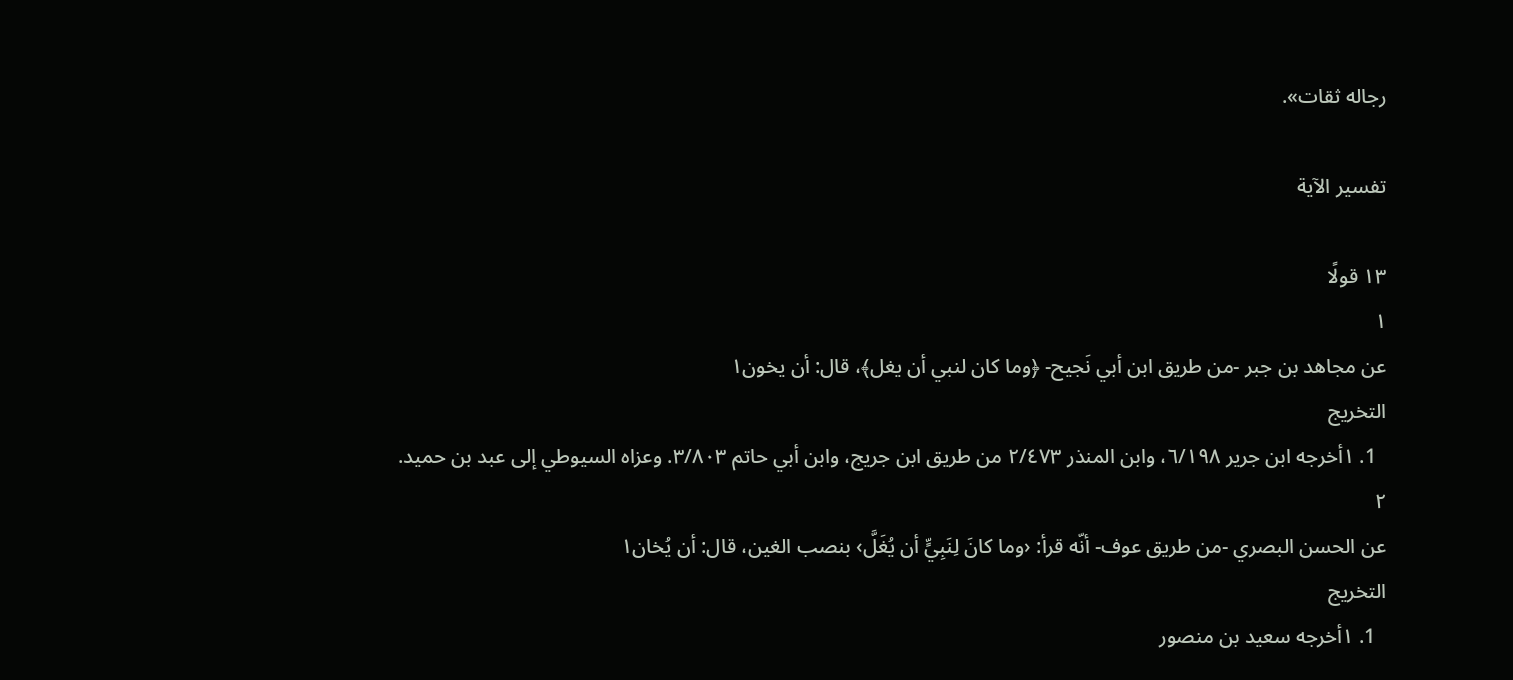رجاله ثقات».

تفسير الآية

١٣ قولًا
١
عن مجاهد بن جبر -من طريق ابن أبي نَجيح- ﴿وما كان لنبي أن يغل﴾، قال: أن يخون١
التخريج
  1. ١أخرجه ابن جرير ٦/١٩٨، وابن المنذر ٢/٤٧٣ من طريق ابن جريج، وابن أبي حاتم ٣/٨٠٣. وعزاه السيوطي إلى عبد بن حميد.
٢
عن الحسن البصري -من طريق عوف- أنّه قرأ: ‹وما كانَ لِنَبِيٍّ أن يُغَلَّ› بنصب الغين، قال: أن يُخان١
التخريج
  1. ١أخرجه سعيد بن منصور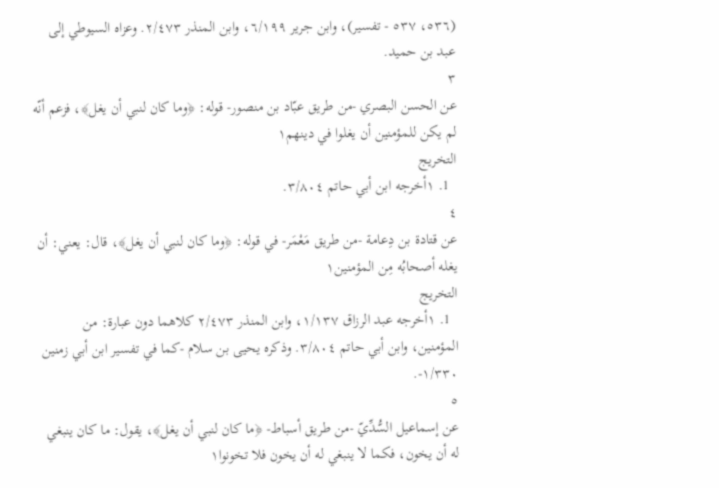(٥٣٦، ٥٣٧ - تفسير)، وابن جرير ٦/١٩٩، وابن المنذر ٢/٤٧٣. وعزاه السيوطي إلى عبد بن حميد.
٣
عن الحسن البصري -من طريق عبّاد بن منصور- قوله: ﴿وما كان لنبي أن يغل﴾، فزعم أنّه لم يكن للمؤمنين أن يغلوا في دينهم١
التخريج
  1. ١أخرجه ابن أبي حاتم ٣/٨٠٤.
٤
عن قتادة بن دِعامة -من طريق مَعْمَر- في قوله: ﴿وما كان لنبي أن يغل﴾، قال: يعني: أن يغله أصحابُه مِن المؤمنين١
التخريج
  1. ١أخرجه عبد الرزاق ١/١٣٧، وابن المنذر ٢/٤٧٣ كلاهما دون عبارة: من المؤمنين، وابن أبي حاتم ٣/٨٠٤. وذكره يحيى بن سلام -كما في تفسير ابن أبي زمنين ١/٣٣٠-.
٥
عن إسماعيل السُّدِّيّ -من طريق أسباط- ﴿ما كان لنبي أن يغل﴾، يقول: ما كان ينبغي له أن يخون، فكما لا ينبغي له أن يخون فلا تخونوا١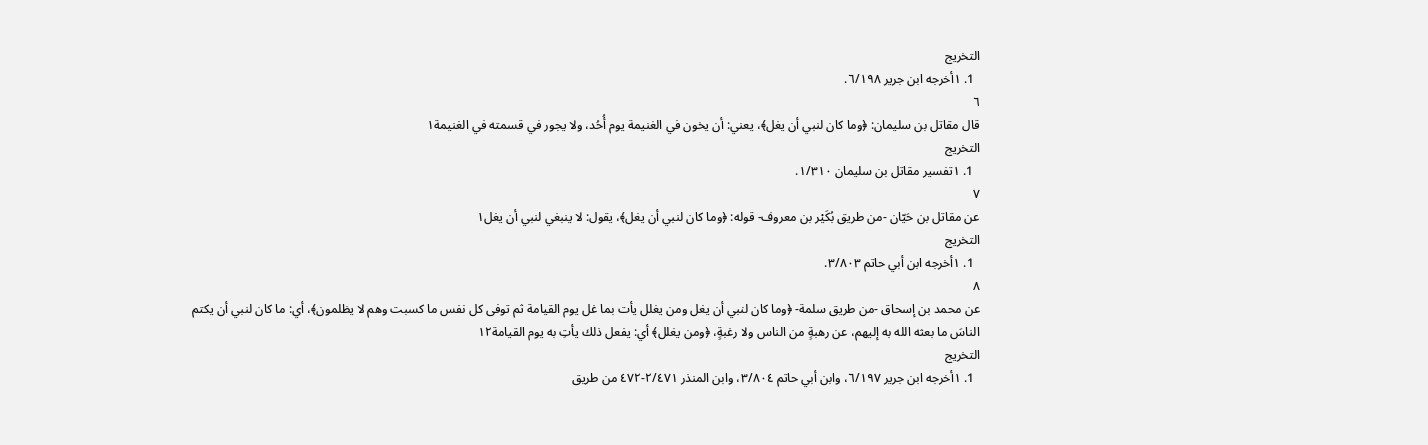التخريج
  1. ١أخرجه ابن جرير ٦/١٩٨.
٦
قال مقاتل بن سليمان: ﴿وما كان لنبي أن يغل﴾، يعني: أن يخون في الغنيمة يوم أُحُد، ولا يجور في قسمته في الغنيمة١
التخريج
  1. ١تفسير مقاتل بن سليمان ١/٣١٠.
٧
عن مقاتل بن حَيّان -من طريق بُكَيْر بن معروف- قوله: ﴿وما كان لنبي أن يغل﴾، يقول: لا ينبغي لنبي أن يغل١
التخريج
  1. ١أخرجه ابن أبي حاتم ٣/٨٠٣.
٨
عن محمد بن إسحاق -من طريق سلمة- ﴿وما كان لنبي أن يغل ومن يغلل يأت بما غل يوم القيامة ثم توفى كل نفس ما كسبت وهم لا يظلمون﴾، أي: ما كان لنبي أن يكتم الناسَ ما بعثه الله به إليهم، عن رهبةٍ من الناس ولا رغبةٍ، ﴿ومن يغلل﴾ أي: يفعل ذلك يأتِ به يوم القيامة١٢
التخريج
  1. ١أخرجه ابن جرير ٦/١٩٧، وابن أبي حاتم ٣/٨٠٤، وابن المنذر ٢/٤٧١-٤٧٢ من طريق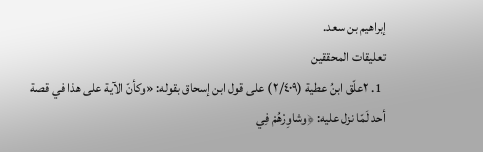إبراهيم بن سعد.
تعليقات المحققين
  1. ٢علّق ابنُ عطية (٢/٤٠٩) على قول ابن إسحاق بقوله: «وكأنّ الآية على هذا في قصة أحد لَمّا نزل عليه: ﴿وشاوِرْهُمْ فِي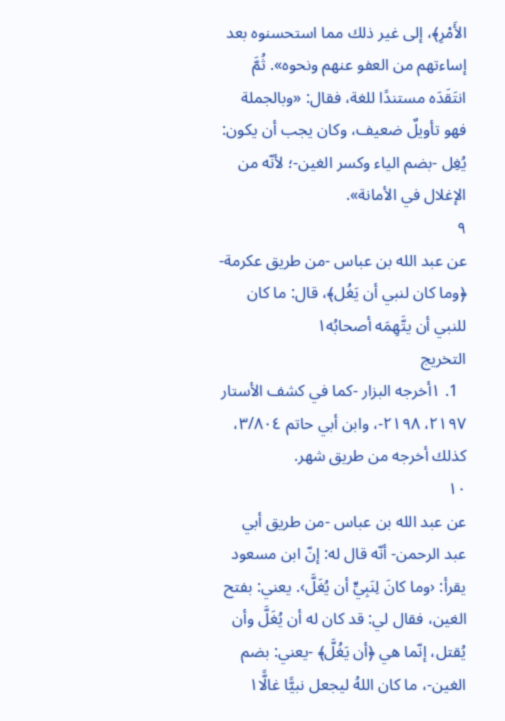الأَمْرِ﴾، إلى غير ذلك مما استحسنوه بعد إساءتهم من العفو عنهم ونحوه». ثُمَّ انتَقَدَه مستندًا للغة، فقال: «وبالجملة فهو تأويلٌ ضعيف، وكان يجب أن يكون: يُغِل -بضم الياء وكسر الغين-؛ لأنّه من الإغلال في الأمانة».
٩
عن عبد الله بن عباس -من طريق عكرمة- ﴿وما كان لنبي أن يَغُل﴾، قال: ما كان للنبي أن يتَّهِمَه أصحابُه١
التخريج
  1. ١أخرجه البزار -كما في كشف الأستار ٢١٩٧، ٢١٩٨-، وابن أبي حاتم ٣/٨٠٤، كذلك أخرجه من طريق شهر.
١٠
عن عبد الله بن عباس -من طريق أبي عبد الرحمن- أنّه قال له: إنّ ابن مسعود يقرأ: ‹وما كانَ لِنَبِيٍّ أن يُغَلَّ›. يعني: بفتح الغين، فقال لي: قد كان له أن يُغَلَّ وأن يُقتل، إنّما هي ﴿أن يَغُلَّ﴾ -يعني: بضم الغين-، ما كان اللهُ ليجعل نبيًّا غالًّا١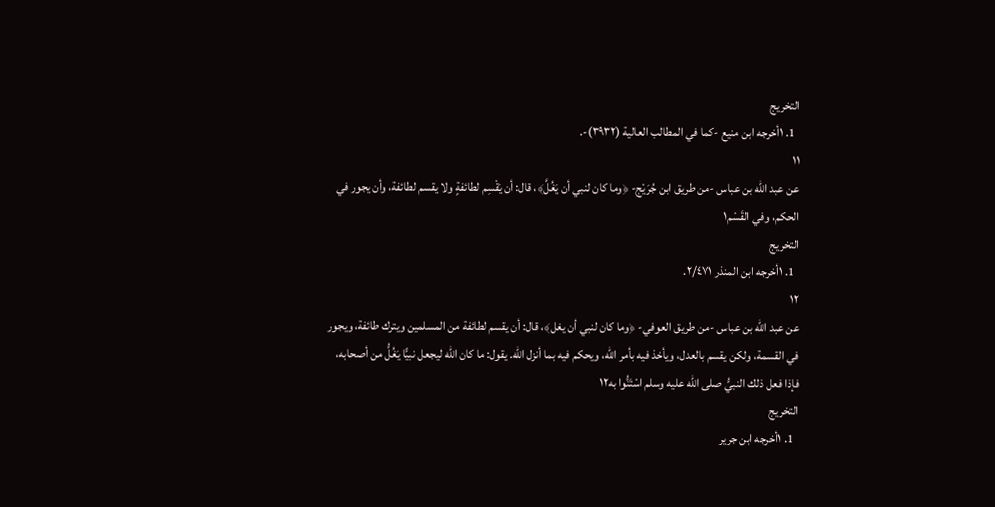التخريج
  1. ١أخرجه ابن منيع -كما في المطالب العالية (٣٩٣٢)-.
١١
عن عبد الله بن عباس -من طريق ابن جُرَيْج- ﴿وما كان لنبي أن يَغُلَّ﴾، قال: أن يَقْسِم لطائفةٍ ولا يقسم لطائفة، وأن يجور في الحكم، وفي القَسْم١
التخريج
  1. ١أخرجه ابن المنذر ٢/٤٧١.
١٢
عن عبد الله بن عباس -من طريق العوفي- ﴿وما كان لنبي أن يغل﴾، قال: أن يقسم لطائفة من المسلمين ويترك طائفة، ويجور في القسمة، ولكن يقسم بالعدل، ويأخذ فيه بأمر الله، ويحكم فيه بما أنزل الله. يقول: ما كان الله ليجعل نبيًّا يَغُلُّ من أصحابه، فإذا فعل ذلك النبيُّ صلى الله عليه وسلم اسْتَنُّوا به١٢
التخريج
  1. ١أخرجه ابن جرير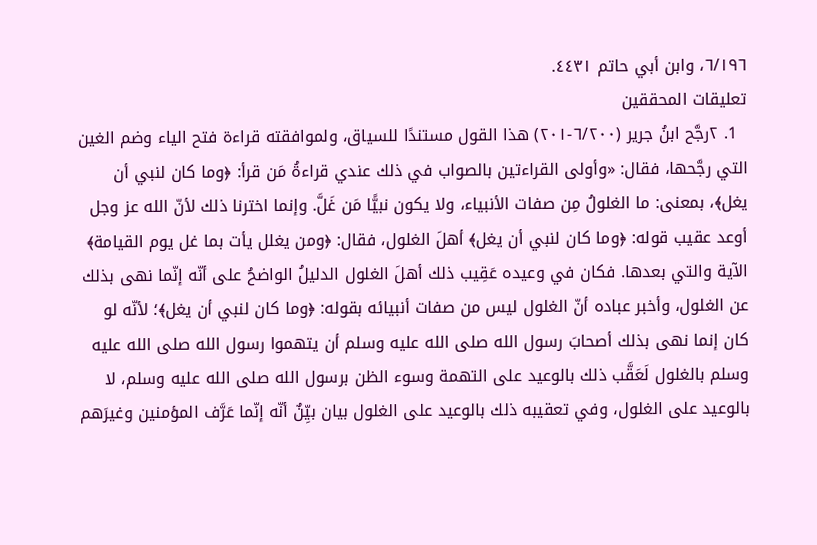٦/١٩٦، وابن أبي حاتم ٤٤٣١.
تعليقات المحققين
  1. ٢رجَّح ابنُ جرير (٦/٢٠٠-٢٠١) هذا القول مستندًا للسياق، ولموافقته قراءة فتح الياء وضم الغين التي رجَّحها، فقال: «وأولى القراءتين بالصواب في ذلك عندي قراءةُ مَن قرأ: ﴿وما كان لنبي أن يغل﴾، بمعنى: ما الغلولُ مِن صفات الأنبياء، ولا يكون نبيًّا مَن غَلَّ. وإنما اخترنا ذلك لأنّ الله عز وجل أوعد عقيب قوله: ﴿وما كان لنبي أن يغل﴾ أهلَ الغلول، فقال: ﴿ومن يغلل يأت بما غل يوم القيامة﴾ الآية والتي بعدها. فكان في وعيده عَقِيب ذلك أهلَ الغلول الدليلُ الواضحُ على أنّه إنّما نهى بذلك عن الغلول، وأخبر عباده أنّ الغلول ليس من صفات أنبيائه بقوله: ﴿وما كان لنبي أن يغل﴾؛ لأنّه لو كان إنما نهى بذلك أصحابَ رسول الله صلى الله عليه وسلم أن يتهموا رسول الله صلى الله عليه وسلم بالغلول لَعَقَّب ذلك بالوعيد على التهمة وسوء الظن برسول الله صلى الله عليه وسلم، لا بالوعيد على الغلول، وفي تعقيبه ذلك بالوعيد على الغلول بيان بيِّنٌ أنّه إنّما عَرَّف المؤمنين وغيرَهم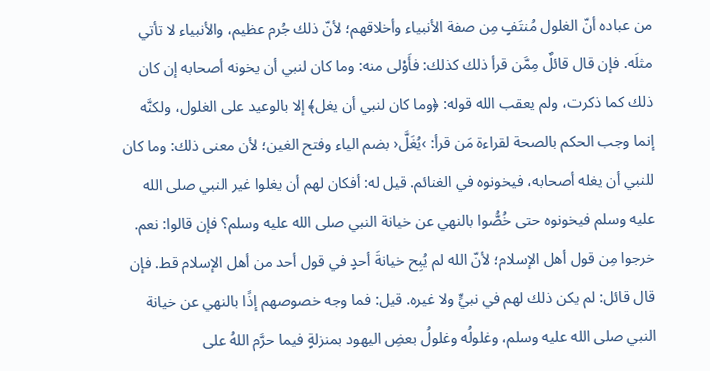من عباده أنّ الغلول مُنتَفٍ مِن صفة الأنبياء وأخلاقهم؛ لأنّ ذلك جُرم عظيم، والأنبياء لا تأتي مثلَه. فإن قال قائلٌ مِمَّن قرأ ذلك كذلك: فأَوْلى منه: وما كان لنبي أن يخونه أصحابه إن كان ذلك كما ذكرت، ولم يعقب الله قوله: ﴿وما كان لنبي أن يغل﴾ إلا بالوعيد على الغلول، ولكنَّه إنما وجب الحكم بالصحة لقراءة مَن قرأ: ›يُغَلَّ‹ بضم الياء وفتح الغين؛ لأن معنى ذلك: وما كان للنبي أن يغله أصحابه، فيخونوه في الغنائم. قيل له: أفكان لهم أن يغلوا غير النبي صلى الله عليه وسلم فيخونوه حتى خُصُّوا بالنهي عن خيانة النبي صلى الله عليه وسلم؟ فإن قالوا: نعم. خرجوا مِن قول أهل الإسلام؛ لأنّ الله لم يُبِح خيانةَ أحدٍ في قول أحد من أهل الإسلام قط. فإن قال قائل: لم يكن ذلك لهم في نبيٍّ ولا غيره. قيل: فما وجه خصوصهم إذًا بالنهي عن خيانة النبي صلى الله عليه وسلم، وغلولُه وغلولُ بعضِ اليهود بمنزلةٍ فيما حرَّم اللهُ على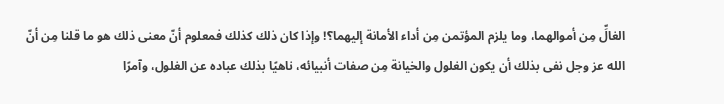الغالِّ مِن أموالهما، وما يلزم المؤتمن مِن أداء الأمانة إليهما؟! وإذا كان ذلك كذلك فمعلوم أنّ معنى ذلك هو ما قلنا مِن أنّ الله عز وجل نفى بذلك أن يكون الغلول والخيانة مِن صفات أنبيائه، ناهيًا بذلك عباده عن الغلول، وآمرًا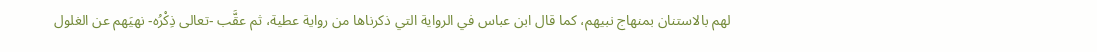لهم بالاستنان بمنهاج نبيهم، كما قال ابن عباس في الرواية التي ذكرناها من رواية عطية، ثم عقَّب -تعالى ذِكْرُه- نهيَهم عن الغلول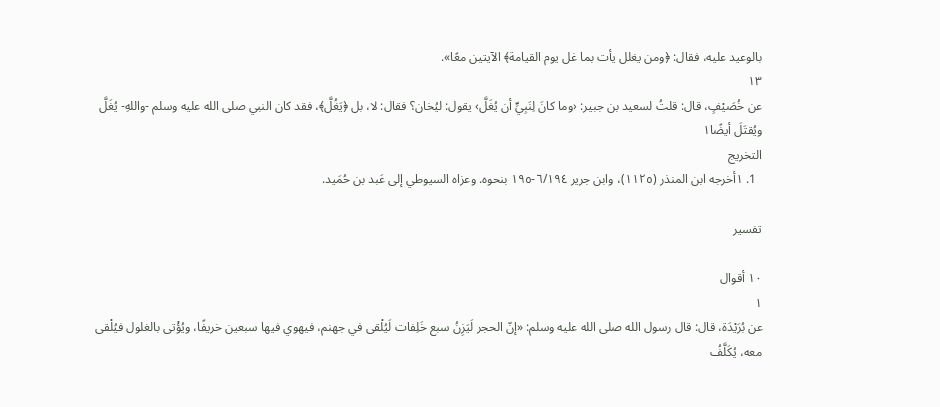بالوعيد عليه، فقال: ﴿ومن يغلل يأت بما غل يوم القيامة﴾ الآيتين معًا».
١٣
عن خُصَيْفٍ، قال: قلتُ لسعيد بن جبير: ‹وما كانَ لِنَبِيٍّ أن يُغَلَّ› يقول: ليُخان؟ فقال: لا، بل ﴿يَغُلَّ﴾، فقد كان النبي صلى الله عليه وسلم -واللهِ- يُغَلَّ ويُقتَلَ أيضًا١
التخريج
  1. ١أخرجه ابن المنذر (١١٢٥)، وابن جرير ٦/١٩٤-١٩٥ بنحوه. وعزاه السيوطي إلى عَبد بن حُمَيد.

تفسير

١٠ أقوال
١
عن بُرَيْدَة، قال: قال رسول الله صلى الله عليه وسلم: «إنّ الحجر لَيَزِنُ سبع خَلِفات لَيُلْقى في جهنم، فيهوي فيها سبعين خريفًا، ويُؤْتى بالغلول فيُلْقى معه، يُكَلَّفُ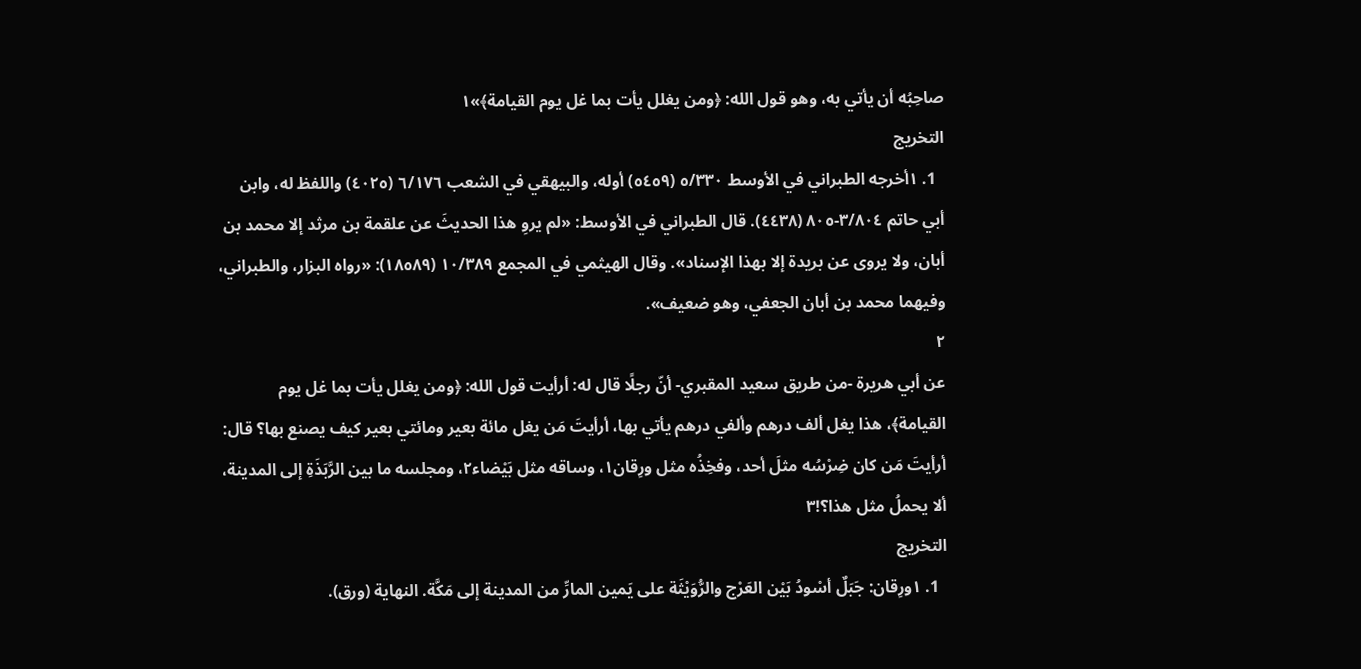صاحِبُه أن يأتي به، وهو قول الله: ﴿ومن يغلل يأت بما غل يوم القيامة﴾»١
التخريج
  1. ١أخرجه الطبراني في الأوسط ٥/٣٣٠ (٥٤٥٩) أوله، والبيهقي في الشعب ٦/١٧٦ (٤٠٢٥) واللفظ له، وابن أبي حاتم ٣/٨٠٤-٨٠٥ (٤٤٣٨). قال الطبراني في الأوسط: «لم يروِ هذا الحديثَ عن علقمة بن مرثد إلا محمد بن أبان، ولا يروى عن بريدة إلا بهذا الإسناد». وقال الهيثمي في المجمع ١٠/٣٨٩ (١٨٥٨٩): «رواه البزار، والطبراني، وفيهما محمد بن أبان الجعفي، وهو ضعيف».
٢
عن أبي هريرة -من طريق سعيد المقبري- أنّ رجلًا قال له: أرأيت قول الله: ﴿ومن يغلل يأت بما غل يوم القيامة﴾، هذا يغل ألف درهم وألفي درهم يأتي بها، أرأيتَ مَن يغل مائة بعير ومائتي بعير كيف يصنع بها؟ قال: أرأيتَ مَن كان ضِرْسُه مثلَ أحد، وفخِذُه مثل ورِقان١، وساقه مثل بَيْضاء٢، ومجلسه ما بين الرَّبَذَةِ إلى المدينة، ألا يحملُ مثل هذا؟!٣
التخريج
  1. ١ورِقان: جَبَلٌ أسْودُ بَيْن العَرْج والرُّوَيْثَة على يَمين المارِّ من المدينة إلى مَكَّة. النهاية (ورق).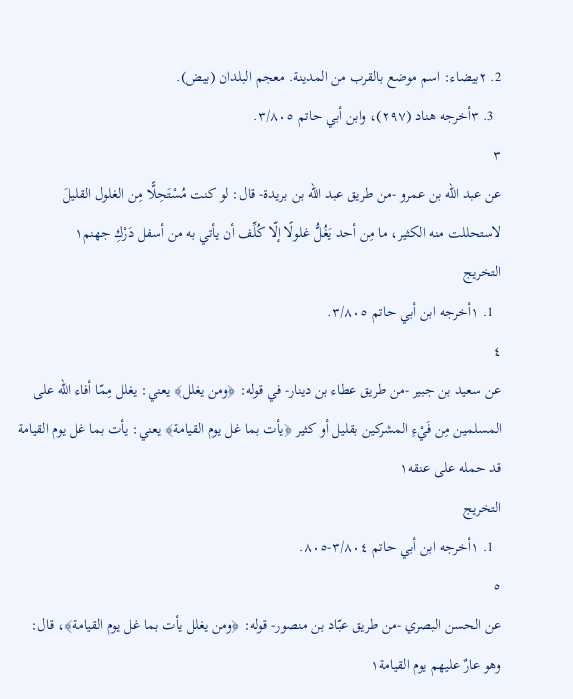2. ٢بيضاء: اسم موضع بالقرب من المدينة. معجم البلدان (بيض).
  3. ٣أخرجه هناد (٢٩٧)، وابن أبي حاتم ٣/٨٠٥.
٣
عن عبد الله بن عمرو -من طريق عبد الله بن بريدة- قال: لو كنت مُسْتَحِلًّا مِن الغلول القليلَ لاستحللت منه الكثير، ما مِن أحد يَغُلُّ غلولًا إلّا كُلِّف أن يأتي به من أسفل دَرْكِ جهنم١
التخريج
  1. ١أخرجه ابن أبي حاتم ٣/٨٠٥.
٤
عن سعيد بن جبير -من طريق عطاء بن دينار- في قوله: ﴿ومن يغلل﴾ يعني: يغلل مِمّا أفاء الله على المسلمين مِن فَيْءِ المشركين بقليل أو كثير ﴿يأت بما غل يوم القيامة﴾ يعني: يأت بما غل يوم القيامة قد حمله على عنقه١
التخريج
  1. ١أخرجه ابن أبي حاتم ٣/٨٠٤-٨٠٥.
٥
عن الحسن البصري -من طريق عبّاد بن منصور- قوله: ﴿ومن يغلل يأت بما غل يوم القيامة﴾، قال: وهو عارٌ عليهم يوم القيامة١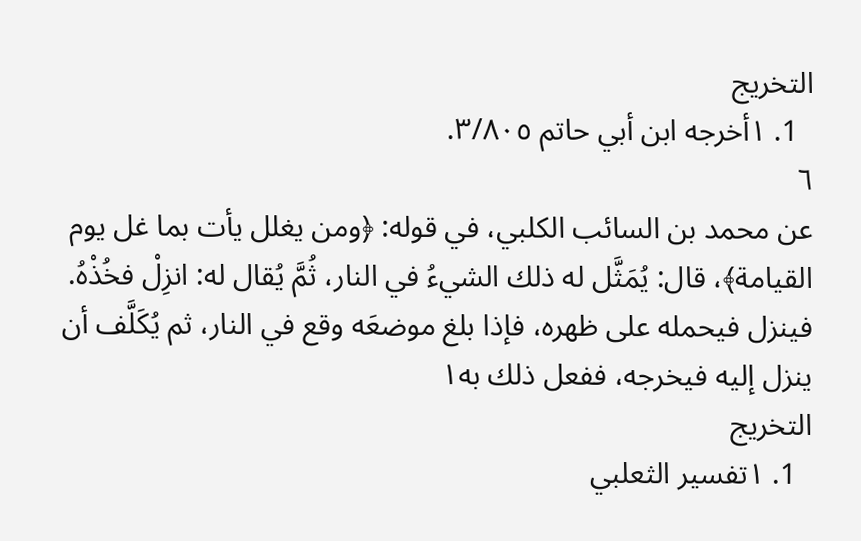التخريج
  1. ١أخرجه ابن أبي حاتم ٣/٨٠٥.
٦
عن محمد بن السائب الكلبي، في قوله: ﴿ومن يغلل يأت بما غل يوم القيامة﴾، قال: يُمَثَّل له ذلك الشيءُ في النار، ثُمَّ يُقال له: انزِلْ فخُذْهُ. فينزل فيحمله على ظهره، فإذا بلغ موضعَه وقع في النار، ثم يُكَلَّف أن ينزل إليه فيخرجه، ففعل ذلك به١
التخريج
  1. ١تفسير الثعلبي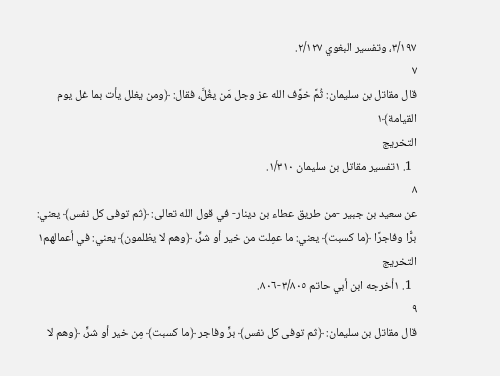٣/١٩٧، وتفسير البغوي ٢/١٢٧.
٧
قال مقاتل بن سليمان: ثُمَّ خوَّف الله عز وجل مَن يغُلَّ، فقال: ﴿ومن يغلل يأت بما غل يوم القيامة﴾١
التخريج
  1. ١تفسير مقاتل بن سليمان ١/٣١٠.
٨
عن سعيد بن جبير -من طريق عطاء بن دينار- في قول الله تعالى: ﴿ثم توفى كل نفس﴾ يعني: برًّا وفاجرًا ﴿ما كسبت﴾ يعني: ما عمِلت من خير أو شرٍّ، ﴿وهم لا يظلمون﴾ يعني: في أعمالهم١
التخريج
  1. ١أخرجه ابن أبي حاتم ٣/٨٠٥-٨٠٦.
٩
قال مقاتل بن سليمان: ﴿ثم توفى كل نفس﴾ برٍّ وفاجر ﴿ما كسبت﴾ مِن خير أو شرٍّ، ﴿وهم لا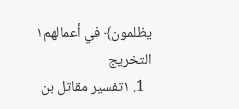يظلمون﴾ في أعمالهم١
التخريج
  1. ١تفسير مقاتل بن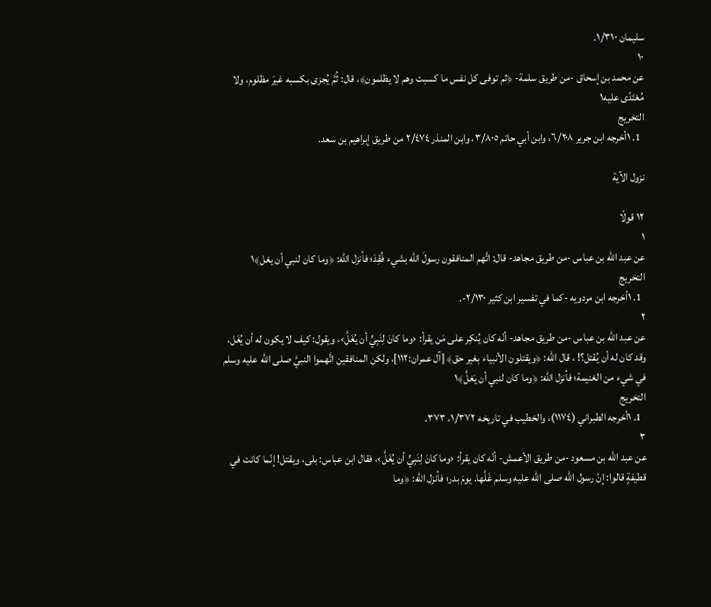سليمان ١/٣١٠.
١٠
عن محمد بن إسحاق -من طريق سلمة- ﴿ثم توفى كل نفس ما كسبت وهم لا يظلمون﴾، قال: ثُمَّ يُجزى بكسبه غيرَ مظلوم، ولا مُعْتَدًى عليه١
التخريج
  1. ١أخرجه ابن جرير ٦/٢٠٨، وابن أبي حاتم ٣/٨٠٥، وابن المنذر ٢/٤٧٤ من طريق إبراهيم بن سعد.

نزول الآية

١٢ قولًا
١
عن عبد الله بن عباس -من طريق مجاهد- قال: اتَّهم المنافقون رسولَ الله بشيء فُقِدَ؛ فأنزل الله: ﴿وما كان لنبي أن يغل﴾١
التخريج
  1. ١أخرجه ابن مردويه -كما في تفسير ابن كثير ٢/١٣٠-.
٢
عن عبد الله بن عباس -من طريق مجاهد- أنّه كان يُنكِر على مَن يقرأ: ‹وما كانَ لِنَبِيٍّ أن يُغَلَّ›، ويقول: كيف لا يكون له أن يُغَل، وقد كان له أن يُقتل؟! ، قال الله: ﴿ويقتلون الأنبياء بغير حق﴾ [آل عمران:١١٢]، ولكن المنافقين اتَّهموا النبيَّ صلى الله عليه وسلم في شيء من الغنيمة؛ فأنزل الله: ﴿وما كان لنبي أن يَغلَّ﴾١
التخريج
  1. ١أخرجه الطبراني (١١٧٤)، والخطيب في تاريخه ١/٣٧٢، ٣٧٣.
٣
عن عبد الله بن مسعود -من طريق الأعمش- أنّه كان يقرأ: ‹وما كانَ لِنَبِيٍّ أن يُغَلَّ›، فقال ابن عباس: بلى، ويقتل! إنّما كانت في قطيفةٍ قالوا: إنّ رسول الله صلى الله عليه وسلم غَلَّها. يومَ بدر؛ فأنزل الله: ﴿وما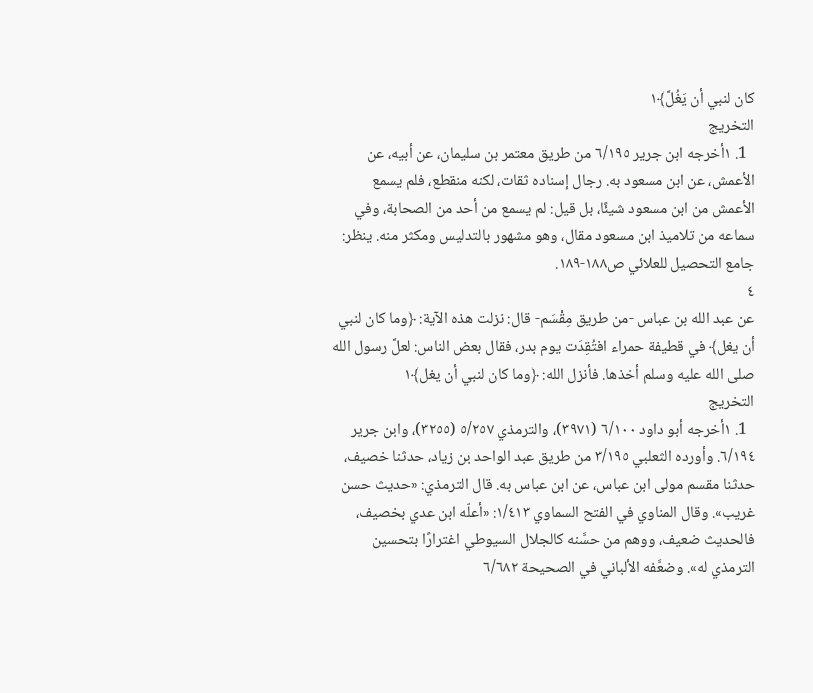كان لنبي أن يَغُلَّ﴾١
التخريج
  1. ١أخرجه ابن جرير ٦/١٩٥ من طريق معتمر بن سليمان، عن أبيه، عن الأعمش، عن ابن مسعود به. رجال إسناده ثقات، لكنه منقطع، فلم يسمع الأعمش من ابن مسعود شيئًا، بل قيل: لم يسمع من أحد من الصحابة، وفي سماعه من تلاميذ ابن مسعود مقال، وهو مشهور بالتدليس ومكثر منه. ينظر: جامع التحصيل للعلائي ص١٨٨-١٨٩.
٤
عن عبد الله بن عباس -من طريق مِقْسَم- قال: نزلت هذه الآية: ﴿وما كان لنبي أن يغل﴾ في قطيفة حمراء افتُقِدَت يوم بدر، فقال بعض الناس: لعلَّ رسول الله صلى الله عليه وسلم أخذها. فأنزل الله: ﴿وما كان لنبي أن يغل﴾١
التخريج
  1. ١أخرجه أبو داود ٦/١٠٠ (٣٩٧١)، والترمذي ٥/٢٥٧ (٣٢٥٥)، وابن جرير ٦/١٩٤. وأورده الثعلبي ٣/١٩٥ من طريق عبد الواحد بن زياد، حدثنا خصيف، حدثنا مقسم مولى ابن عباس، عن ابن عباس به. قال الترمذي: «حديث حسن غريب». وقال المناوي في الفتح السماوي ١/٤١٣: «أعلّه ابن عدي بخصيف، فالحديث ضعيف، ووهم من حسَّنه كالجلال السيوطي اغترارًا بتحسين الترمذي له». وضعَّفه الألباني في الصحيحة ٦/٦٨٢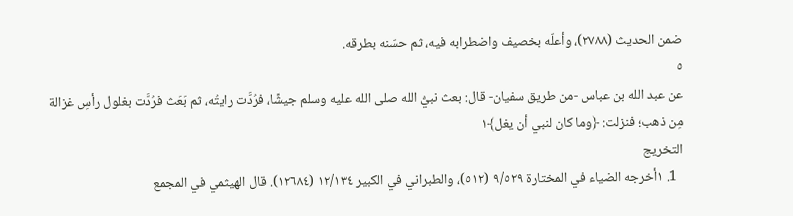ضمن الحديث (٢٧٨٨)، وأعلّه بخصيف واضطرابه فيه، ثم حسّنه بطرقه.
٥
عن عبد الله بن عباس -من طريق سفيان- قال: بعث نبيُّ الله صلى الله عليه وسلم جيشًا، فرُدَّت رايتُه، ثم بَعَث فرُدَّت بغلول رأسِ غزالة مِن ذهب؛ فنزلت: ﴿وما كان لنبي أن يغل﴾١
التخريج
  1. ١أخرجه الضياء في المختارة ٩/٥٢٩ (٥١٢)، والطبراني في الكبير ١٢/١٣٤ (١٢٦٨٤). قال الهيثمي في المجمع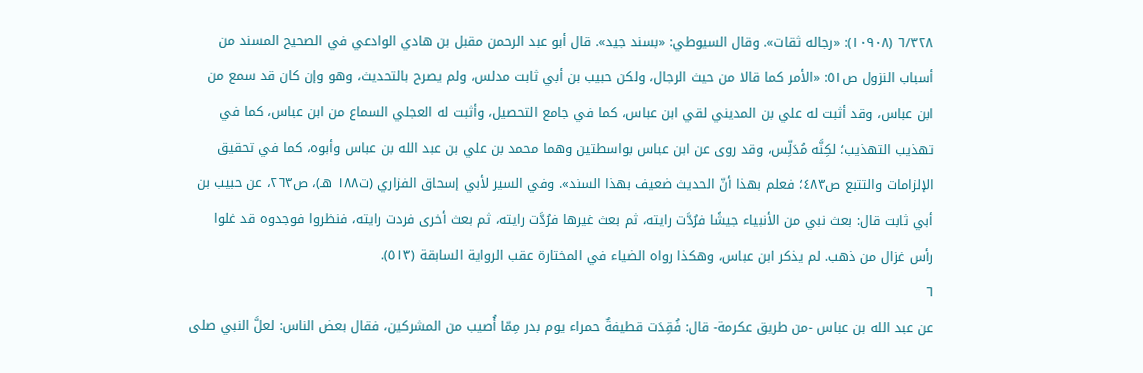٦/٣٢٨ (١٠٩٠٨): «رجاله ثقات». وقال السيوطي: «بسند جيد». قال أبو عبد الرحمن مقبل بن هادي الوادعي في الصحيح المسند من أسباب النزول ص٥١: «الأمر كما قالا من حيث الرجال، ولكن حبيب بن أبي ثابت مدلس، ولم يصرح بالتحديث، وهو وإن كان قد سمع من ابن عباس، وقد أثبت له علي بن المديني لقي ابن عباس، كما في جامع التحصيل، وأثبت له العجلي السماع من ابن عباس، كما في تهذيب التهذيب؛ لكِنَّه مُدَلِّس، وقد روى عن ابن عباس بواسطتين وهما محمد بن علي بن عبد الله بن عباس وأبوه، كما في تحقيق الإلزامات والتتبع ص٤٨٣؛ فعلم بهذا أنّ الحديث ضعيف بهذا السند». وفي السير لأبي إسحاق الفزاري (ت١٨٨ هـ)، ص٢٦٣، عن حبيب بن أبي ثابت قال: بعث نبي من الأنبياء جيشًا فرُدَّت رايته، ثم بعث غيرها فرُدَّت رايته، ثم بعث أخرى فردت رايته، فنظروا فوجدوه قد غلوا رأس غزال من ذهب. لم يذكر ابن عباس، وهكذا رواه الضياء في المختارة عقب الرواية السابقة (٥١٣).
٦
عن عبد الله بن عباس -من طريق عكرمة- قال: فُقِدَت قطيفةٌ حمراء يوم بدر مِمّا أُصيب من المشركين، فقال بعض الناس: لعلَّ النبي صلى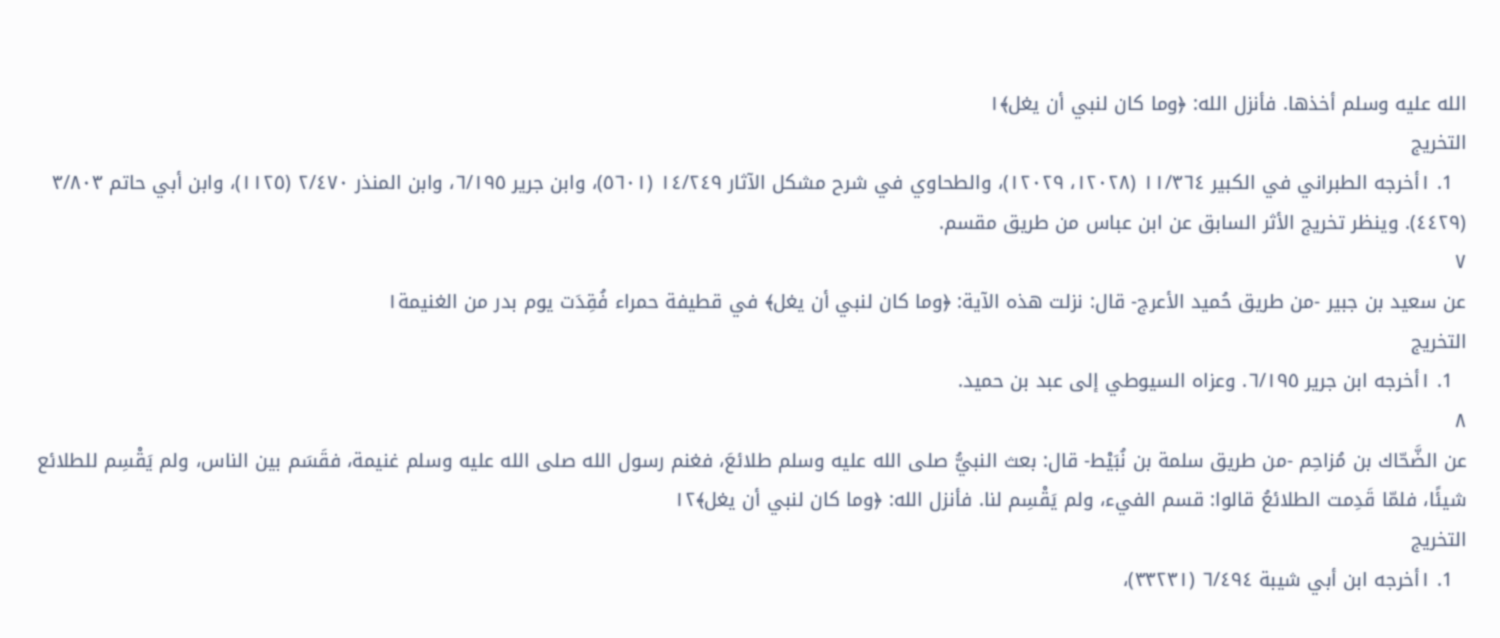الله عليه وسلم أخذها. فأنزل الله: ﴿وما كان لنبي أن يغل﴾١
التخريج
  1. ١أخرجه الطبراني في الكبير ١١/٣٦٤ (١٢٠٢٨، ١٢٠٢٩)، والطحاوي في شرح مشكل الآثار ١٤/٢٤٩ (٥٦٠١)، وابن جرير ٦/١٩٥، وابن المنذر ٢/٤٧٠ (١١٢٥)، وابن أبي حاتم ٣/٨٠٣ (٤٤٢٩). وينظر تخريج الأثر السابق عن ابن عباس من طريق مقسم.
٧
عن سعيد بن جبير -من طريق حُميد الأعرج- قال: نزلت هذه الآية: ﴿وما كان لنبي أن يغل﴾ في قطيفة حمراء فُقِدَت يوم بدر من الغنيمة١
التخريج
  1. ١أخرجه ابن جرير ٦/١٩٥. وعزاه السيوطي إلى عبد بن حميد.
٨
عن الضَّحّاك بن مُزاحِم -من طريق سلمة بن نُبَيْط- قال: بعث النبيُّ صلى الله عليه وسلم طلائعَ، فغنم رسول الله صلى الله عليه وسلم غنيمة، فقَسَم بين الناس، ولم يَقْسِم للطلائع شيئًا، فلمّا قَدِمت الطلائعُ قالوا: قسم الفيء، ولم يَقْسِم لنا. فأنزل الله: ﴿وما كان لنبي أن يغل﴾١٢
التخريج
  1. ١أخرجه ابن أبي شيبة ٦/٤٩٤ (٣٣٢٣١)،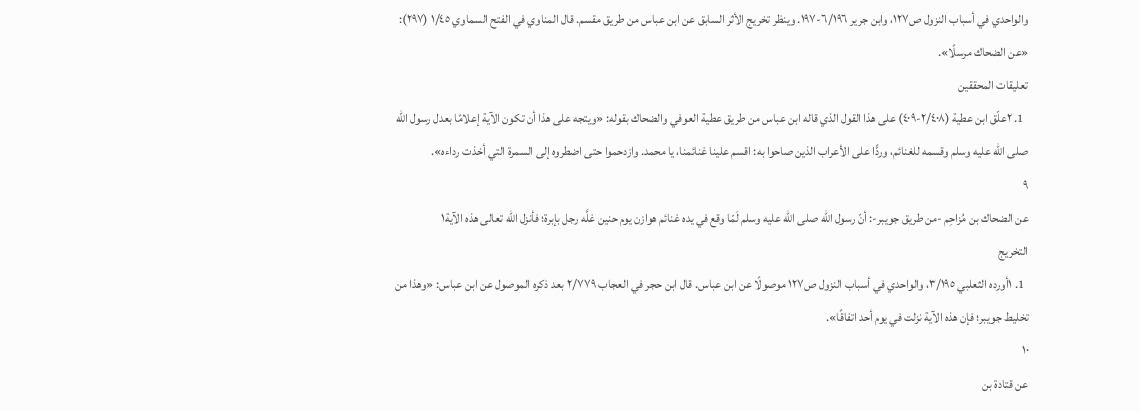والواحدي في أسباب النزول ص١٢٧، وابن جرير ٦/١٩٦-١٩٧. وينظر تخريج الأثر السابق عن ابن عباس من طريق مقسم. قال المناوي في الفتح السماوي ١/٤٥ (٢٩٧): «عن الضحاك مرسلًا».
تعليقات المحققين
  1. ٢علّق ابن عطية (٢/٤٠٨-٤٠٩) على هذا القول الذي قاله ابن عباس من طريق عطية العوفي والضحاك بقوله: «ويتجه على هذا أن تكون الآية إعلامًا بعدل رسول الله صلى الله عليه وسلم وقسمه للغنائم، وردًّا على الأعراب الذين صاحوا به: اقسم علينا غنائمنا، يا محمد. وازدحموا حتى اضطروه إلى السمرة التي أخذت رداءه».
٩
عن الضحاك بن مُزاحِم -من طريق جويبر-: أنّ رسول الله صلى الله عليه وسلم لَمّا وقع في يده غنائم هوازن يوم حنين غلَّه رجل بإبرة؛ فأنزل الله تعالى هذه الآية١
التخريج
  1. ١أورده الثعلبي ٣/١٩٥، والواحدي في أسباب النزول ص١٢٧ موصولًا عن ابن عباس. قال ابن حجر في العجاب ٢/٧٧٩ بعد ذكره الموصول عن ابن عباس: «وهذا من تخليط جويبر؛ فإن هذه الآية نزلت في يوم أحد اتفاقًا».
١٠
عن قتادة بن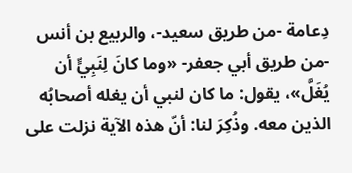دِعامة -من طريق سعيد-، والربيع بن أنس -من طريق أبي جعفر- «وما كانَ لِنَبِيٍّ أن يُغَلَّ»، يقول: ما كان لنبي أن يغله أصحابُه الذين معه. وذُكِرَ لنا: أنّ هذه الآية نزلت على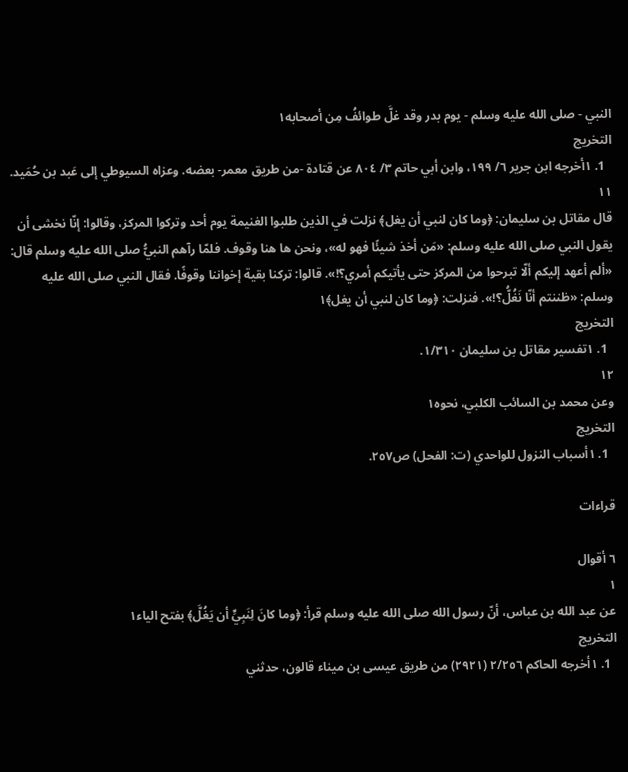النبي - صلى الله عليه وسلم - يوم بدر وقد غلَّ طوائفُ مِن أصحابه١
التخريج
  1. ١أخرجه ابن جرير ٦/ ١٩٩، وابن أبي حاتم ٣/ ٨٠٤ عن قتادة -من طريق معمر- بعضه. وعزاه السيوطي إلى عَبد بن حُمَيد.
١١
قال مقاتل بن سليمان: ﴿وما كان لنبي أن يغل﴾ نزلت في الذين طلبوا الغنيمة يوم أحد وتركوا المركز، وقالوا: إنّا نخشى أن يقول النبي صلى الله عليه وسلم: «مَن أخذ شيئًا فهو له»، ونحن ها هنا وقوف. فلمّا رآهم النبيُّ صلى الله عليه وسلم قال: «ألم أعهد إليكم ألّا تبرحوا من المركز حتى يأتيكم أمري؟!». قالوا: تركنا بقية إخواننا وقوفًا. فقال النبي صلى الله عليه وسلم: «ظننتم أنّا نَغُلُّ؟!». فنزلت: ﴿وما كان لنبي أن يغل﴾١
التخريج
  1. ١تفسير مقاتل بن سليمان ١/٣١٠.
١٢
وعن محمد بن السائب الكلبي، نحوه١
التخريج
  1. ١أسباب النزول للواحدي (ت: الفحل) ص٢٥٧.

قراءات

٦ أقوال
١
عن عبد الله بن عباس، أنّ رسول الله صلى الله عليه وسلم قرأ: ﴿وما كانَ لِنَبِيٍّ أن يَغُلَّ﴾ بفتح الياء١
التخريج
  1. ١أخرجه الحاكم ٢/٢٥٦ (٢٩٢١) من طريق عيسى بن ميناء قالون، حدثني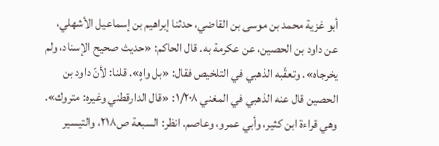أبو غزية محمد بن موسى بن القاضي، حدثنا إبراهيم بن إسماعيل الأشهلي، عن داود بن الحصين، عن عكرمة به. قال الحاكم: «حديث صحيح الإسناد، ولم يخرجاه». وتعقّبه الذهبي في التلخيص فقال: «بل واهٍ». قلنا: لأنّ داود بن الحصين قال عنه الذهبي في المغني ١/٢٠٨: «قال الدارقطني وغيره: متروك». وهي قراءة ابن كثير، وأبي عمرو، وعاصم. انظر: السبعة ص٢١٨، والتيسير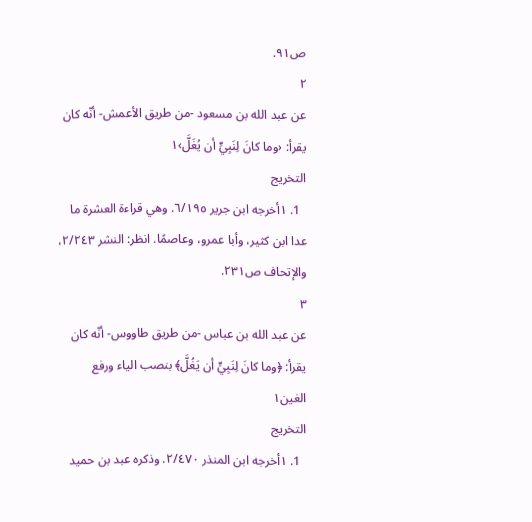ص٩١.
٢
عن عبد الله بن مسعود -من طريق الأعمش- أنّه كان يقرأ: ‹وما كانَ لِنَبِيٍّ أن يُغَلَّ›١
التخريج
  1. ١أخرجه ابن جرير ٦/١٩٥. وهي قراءة العشرة ما عدا ابن كثير، وأبا عمرو، وعاصمًا. انظر: النشر ٢/٢٤٣، والإتحاف ص٢٣١.
٣
عن عبد الله بن عباس -من طريق طاووس- أنّه كان يقرأ: ﴿وما كانَ لِنَبِيٍّ أن يَغُلَّ﴾ بنصب الياء ورفع الغين١
التخريج
  1. ١أخرجه ابن المنذر ٢/٤٧٠. وذكره عبد بن حميد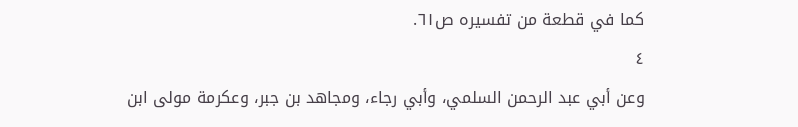كما في قطعة من تفسيره ص٦١.
٤
وعن أبي عبد الرحمن السلمي، وأبي رجاء، ومجاهد بن جبر، وعكرمة مولى ابن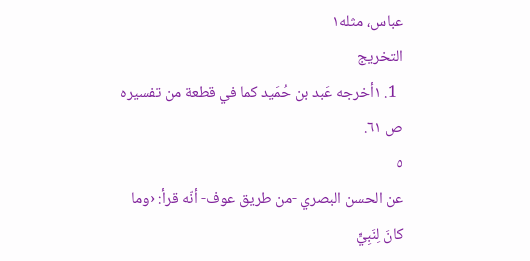عباس، مثله١
التخريج
  1. ١أخرجه عَبد بن حُمَيد كما في قطعة من تفسيره ص ٦١.
٥
عن الحسن البصري -من طريق عوف- أنّه قرأ: ‹وما كانَ لِنَبِيٍّ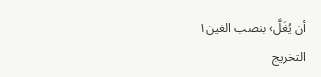أن يُغَلَّ› بنصب الغين١
التخريج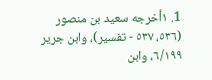1. ١أخرجه سعيد بن منصور (٥٣٦، ٥٣٧ - تفسير)، وابن جرير ٦/١٩٩، وابن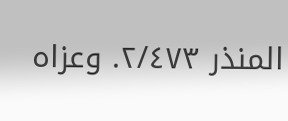المنذر ٢/٤٧٣. وعزاه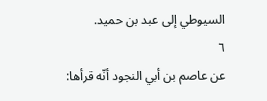السيوطي إلى عبد بن حميد.
٦
عن عاصم بن أبي النجود أنّه قرأها: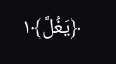﴿يَغُلَّ﴾١